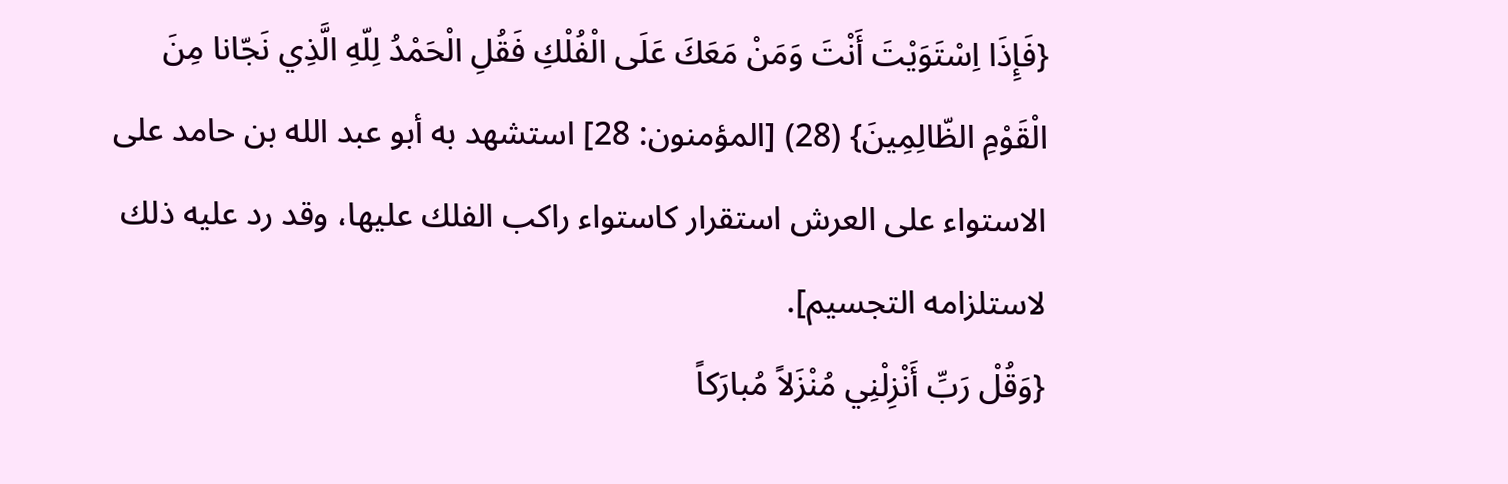{فَإِذَا اِسْتَوَيْتَ أَنْتَ وَمَنْ مَعَكَ عَلَى الْفُلْكِ فَقُلِ الْحَمْدُ لِلّهِ الَّذِي نَجّانا مِنَ الْقَوْمِ الظّالِمِينَ} (28) [المؤمنون: 28] استشهد به أبو عبد الله بن حامد على الاستواء على العرش استقرار كاستواء راكب الفلك عليها، وقد رد عليه ذلك لاستلزامه التجسيم].
{وَقُلْ رَبِّ أَنْزِلْنِي مُنْزَلاً مُبارَكاً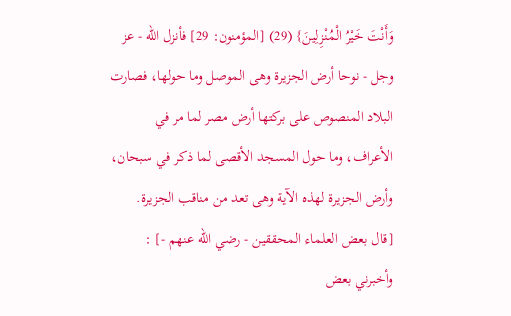وَأَنْتَ خَيْرُ الْمُنْزِلِينَ} (29) [المؤمنون: 29] فأنزل الله - عز وجل - نوحا أرض الجزيرة وهى الموصل وما حولها، فصارت البلاد المنصوص على بركتها أرض مصر لما مر في الأعراف، وما حول المسجد الأقصى لما ذكر في سبحان، وأرض الجزيرة لهذه الآية وهى تعد من مناقب الجزيرة.
[قال بعض العلماء المحققين - رضي الله عنهم -] : وأخبرني بعض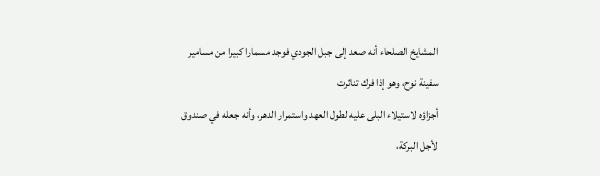المشايخ الصلحاء أنه صعد إلى جبل الجودي فوجد مسمارا كبيرا من مسامير سفينة نوح، وهو إذا فرك تناثرت
أجزاؤه لاستيلاء البلى عليه لطول العهد واستمرار الدهر، وأنه جعله في صندوق لأجل البركة،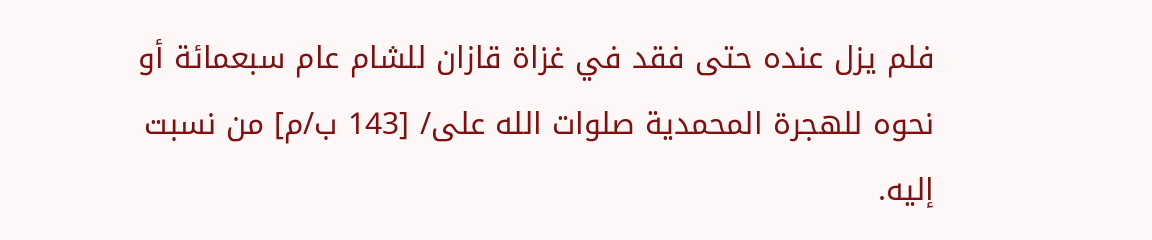فلم يزل عنده حتى فقد في غزاة قازان للشام عام سبعمائة أو نحوه للهجرة المحمدية صلوات الله على/ [143 ب/م] من نسبت إليه.